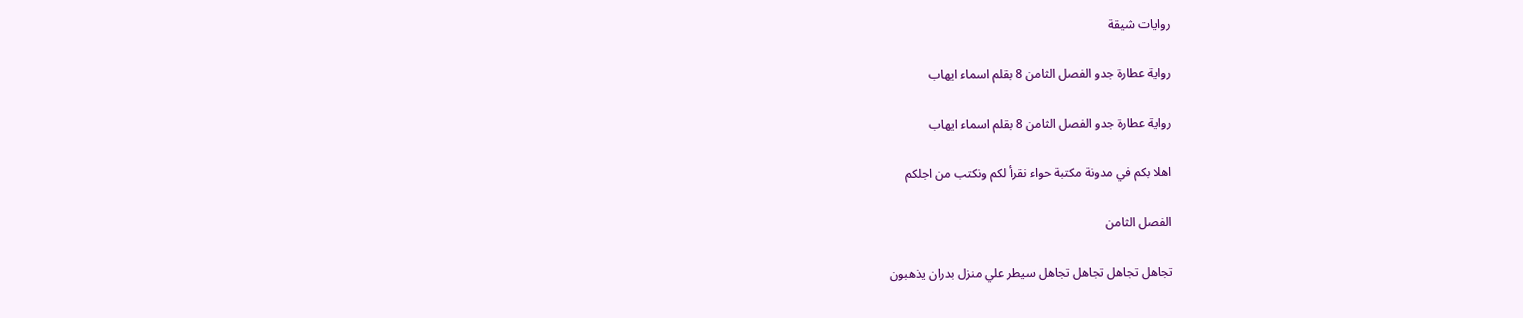روايات شيقة

رواية عطارة جدو الفصل الثامن 8 بقلم اسماء ايهاب

رواية عطارة جدو الفصل الثامن 8 بقلم اسماء ايهاب

اهلا بكم في مدونة مكتبة حواء نقرأ لكم ونكتب من اجلكم

الفصل الثامن

تجاهل تجاهل تجاهل تجاهل سيطر علي منزل بدران يذهبون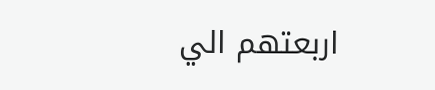اربعتهم الي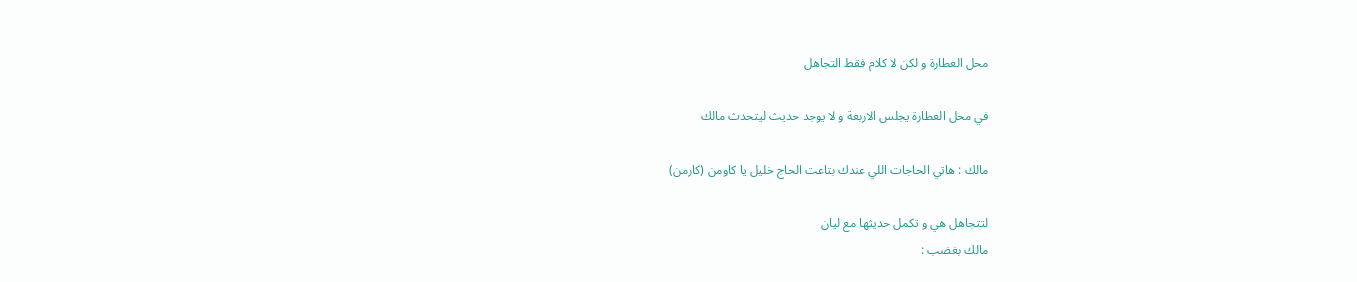محل العطارة و لكن لا كلام فقط التجاهل

في محل العطارة يجلس الاربعة و لا يوجد حديث ليتحدث مالك

مالك : هاتي الحاجات اللي عندك بتاعت الحاج خليل يا كاومن (كارمن)

لتتجاهل هي و تكمل حديثها مع ليان
مالك بغضب :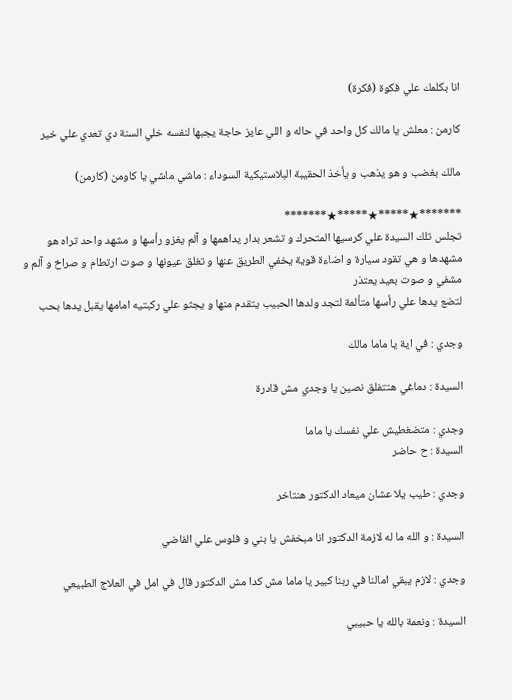انا بكلمك علي فكوة (فكرة)

كارمن : معلش يا مالك كل واحد في حاله و اللي عايز حاجة يجبها لنفسه خلي السنة دي تعدي علي خير

مالك بغضب و هو يذهب و يأخذ الحقيبة البلاستيكية السوداء : ماشي ماشي يا كاومن (كارمن)

*******★*****★*****★*******
تجلس تلك السيدة علي كرسيها المتحرك و تشعر بدار يداهمها و آلم يغزو رأسها و مشهد واحد تراه هو مشهدها و هي تقود سيارة و اضاءة قوية يخفي الطريق عنها و تغلق عيونها و صوت ارتطام و صراخ و آلم و مشفي و صوت بعيد يعتذر
لتضع يدها علي رأسها متألمة لتجد ولدها الحبيب يتقدم منها و يجثو علي ركبتيه امامها يقبل يدها بحب

وجدي : في اية يا ماما مالك

السيدة : دماغي هتتفلق نصين يا وجدي مش قادرة

وجدي : متضغطيش علي نفسك يا ماما
السيدة : ح حاضر

وجدي : طيب يلا عشان ميعاد الدكتور هنتاخر

السيدة : و الله ما له لازمة الدكتور انا مبخفش يا بني و فلوس علي الفاضي

وجدي : لازم يبقي امالنا في ربنا كبير يا ماما مش كدا مش الدكتور قال في امل في العلاج الطبيعي

السيدة : ونعمة بالله يا حبيبي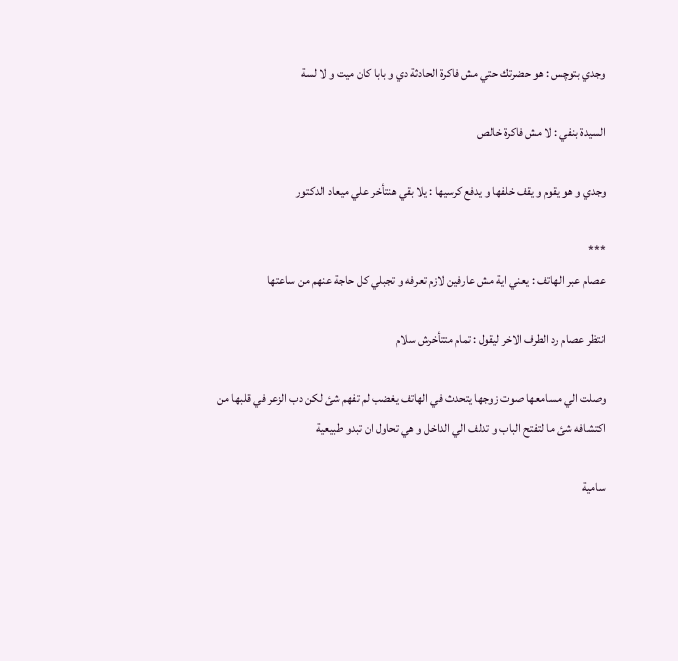وجدي بتوچس : هو حضرتك حتي مش فاكرة الحادثة دي و بابا كان ميت و لا لسة

السيدة بنفي : لا مش فاكرة خالص

وجدي و هو يقوم و يقف خلفها و يدفع كرسيها : يلا بقي هنتأخر علي ميعاد الدكتور

***
عصام عبر الهاتف : يعني اية مش عارفين لازم تعرفه و تجبلي كل حاجة عنهم من ساعتها

انتظر عصام رد الطرف الاخر ليقول : تمام متتأخرش سلام

وصلت الي مسامعها صوت زوجها يتحدث في الهاتف يغضب لم تفهم شئ لكن دب الزعر في قلبها من اكتشافه شئ ما لتفتح الباب و تدلف الي الداخل و هي تحاول ان تبدو طبيعية

سامية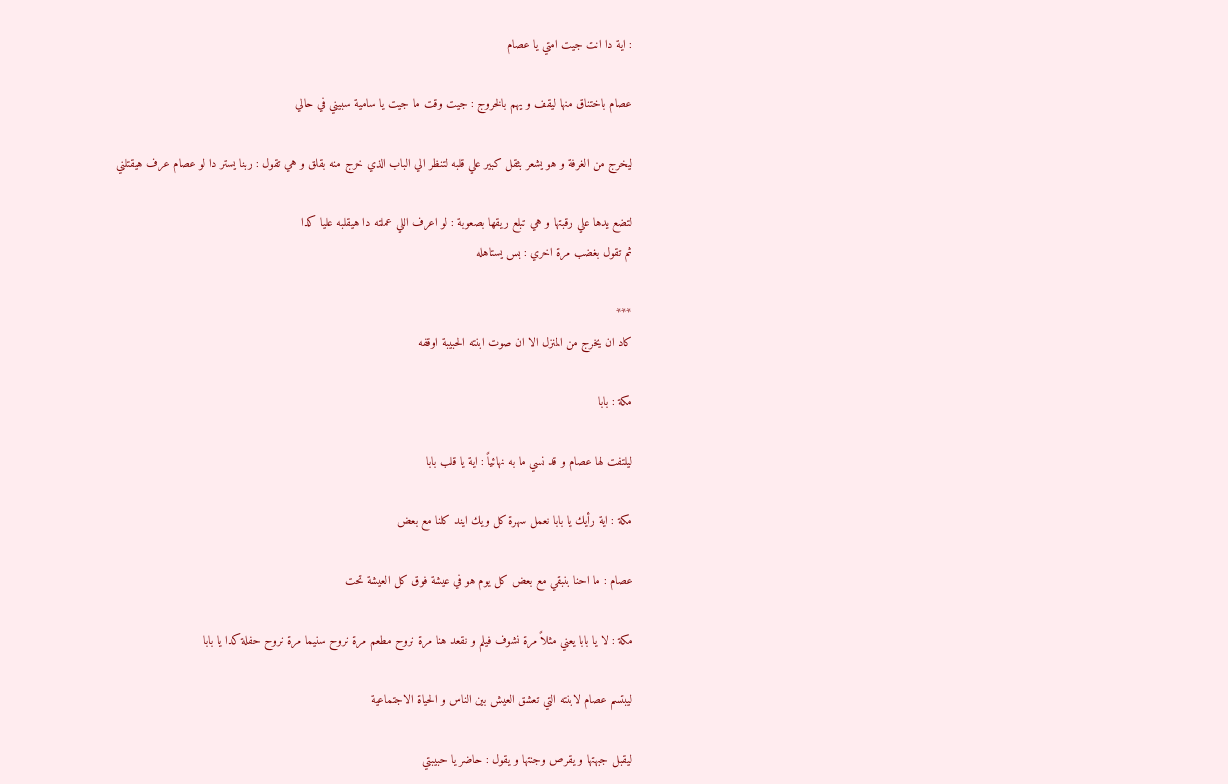: اية دا انت جيت امتي يا عصام

عصام باختناق منها ليقف و يهم بالخروج : جيت وقت ما جيت يا سامية سبيني في حالي

ليخرج من الغرفة و هو يشعر بثقل كبير علي قلبه لتنظر الي الباب الذي خرج منه بقلق و هي تقول : ربنا يستر دا لو عصام عرف هيقتلني

لتضع يدها علي رقبتها و هي تبلع ريقها بصعوبة : لو اعرف اللي عملته دا هيقلبه عليا كدا
ثم تقول بغضب مرة اخري : بس يستاهله

***
كاد ان يخرج من المنزل الا ان صوت ابنته الحبيبة اوقفه

مكة : بابا

ليلتفت لها عصام و قد نسي ما به نهائياً : اية يا قلب بابا

مكة : اية رأيك يا بابا نعمل سهرة كل ويك ايند كلنا مع بعض

عصام : ما احنا بنبقي مع بعض كل يوم هو في عيشة فوق كل العيشة تحت

مكة : لا يا بابا يعني مثلاً مرة نشوف فيلم و نقعد هنا مرة نروح مطعم مرة نروح سنيما مرة نروح حفلة كدا يا بابا

ليبتسم عصام لابنته التي تعشق العيش بين الناس و الحياة الاجتماعية

ليقبل جبهتها و يقرص وجنتها و يقول : حاضر يا حبيبتي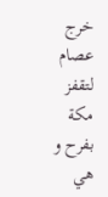خرج عصام لتقفز مكة بفرح و هي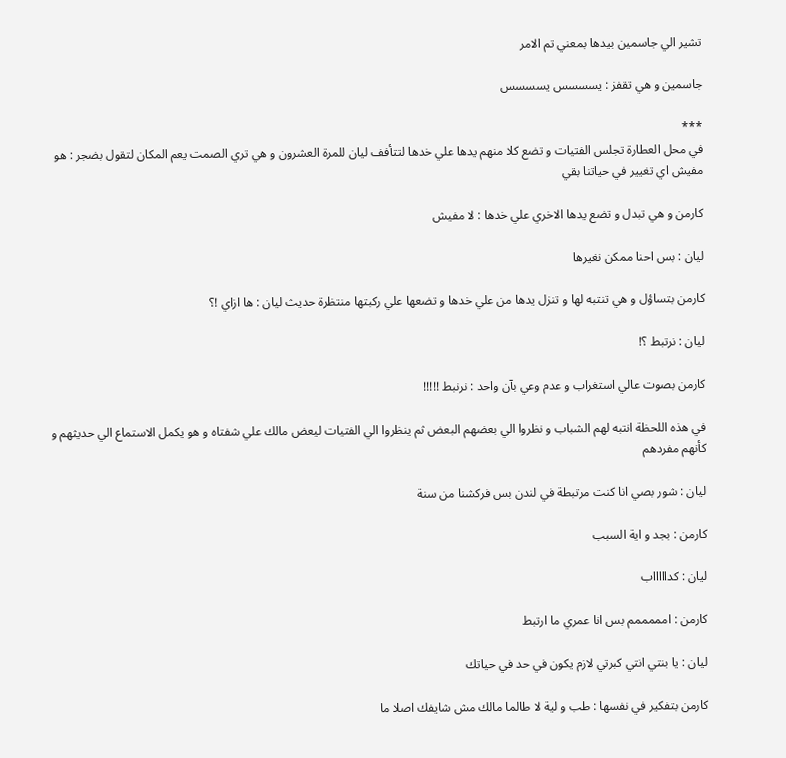تشير الي جاسمين بيدها بمعني تم الامر

جاسمين و هي تقفز : يسسسس يسسسس

***
في محل العطارة تجلس الفتيات و تضع كلا منهم يدها علي خدها لتتأفف ليان للمرة العشرون و هي تري الصمت يعم المكان لتقول بضجر : هو مفيش اي تغيير في حياتنا بقي

كارمن و هي تبدل و تضع يدها الاخري علي خدها : لا مفيش

ليان : بس احنا ممكن نغيرها

كارمن بتساؤل و هي تنتبه لها و تنزل يدها من علي خدها و تضعها علي ركبتها منتظرة حديث ليان : ها ازاي !؟

ليان : نرتبط ؟!

كارمن بصوت عالي استغراب و عدم وعي بآن واحد : نرنبط !!!!!

في هذه اللحظة انتبه لهم الشباب و نظروا الي بعضهم البعض ثم ينظروا الي الفتيات ليعض مالك علي شفتاه و هو يكمل الاستماع الي حديثهم و كأنهم مفردهم

ليان : شور بصي انا كنت مرتبطة في لندن بس فركشنا من سنة

كارمن : بجد و اية السبب

ليان : كداااااب

كارمن : امممممم بس انا عمري ما ارتبط

ليان : يا بنتي انتي كبرتي لازم يكون في حد في حياتك

كارمن بتفكير في نفسها : طب و لية لا طالما مالك مش شايفك اصلا ما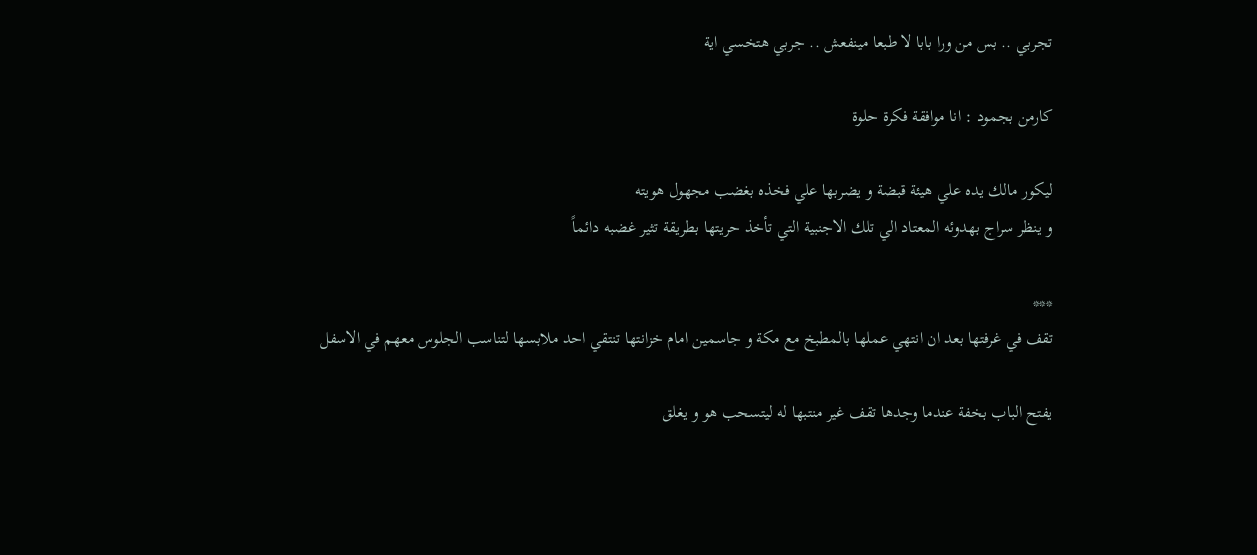تجربي .. بس من ورا بابا لا طبعا مينفعش .. جربي هتخسي اية

كارمن بجمود : انا موافقة فكرة حلوة

ليكور مالك يده علي هيئة قبضة و يضربها علي فخذه بغضب مجهول هويته
و ينظر سراج بهدوئه المعتاد الي تلك الاجنبية التي تأخذ حريتها بطريقة تثير غضبه دائماً

***
تقف في غرفتها بعد ان انتهي عملها بالمطبخ مع مكة و جاسمين امام خزانتها تنتقي احد ملابسها لتناسب الجلوس معهم في الاسفل

يفتح الباب بخفة عندما وجدها تقف غير منتبها له ليتسحب هو و يغلق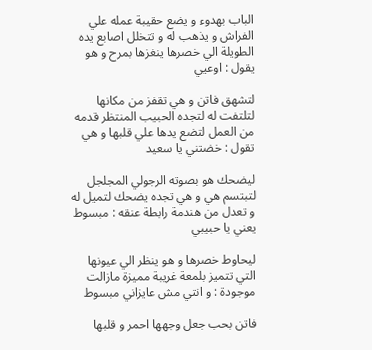الباب بهدوء و يضع حقيبة عمله علي الفراش و يذهب له و تتخلل اصابع يده الطويلة الي خصرها ينغزها بمرح و هو يقول : اوعيي

لتشهق فاتن و هي تقفز من مكانها لتلتفت له لتجده الحبيب المنتظر قدمه من العمل لتضع يدها علي قلبها و هي تقول : خضتني يا سعيد

ليضحك هو بصوته الرجولي المجلجل لتبتسم هي و هي تجده يضحك لتميل له و تعدل من هندمة رابطة عنقه : مبسوط يعني يا حبيبي

ليحاوط خصرها و هو ينظر الي عيونها التي تتميز بلمعة غريبة مميزة مازالت موجودة : و انتي مش عايزاني مبسوط

فاتن بحب جعل وجهها احمر و قلبها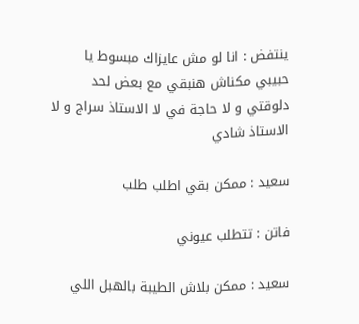ينتفض : انا لو مش عايزاك مبسوط يا حبيبي مكناش هنبقي مع بعض لحد دلوقتي و لا حاجة في لا الاستاذ سراج و لا الاستاذ شادي

سعيد : ممكن بقي اطلب طلب

فاتن : تتطلب عيوني

سعيد : ممكن بلاش الطيبة بالهبل اللي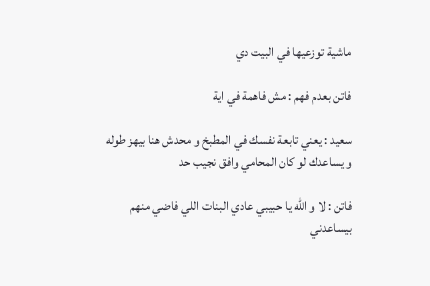ماشية توزعيها في البيت دي

فاتن بعدم فهم : مش فاهمة في اية

سعيد : يعني تابعة نفسك في المطبخ و محدش هنا بيهز طوله و يساعدك لو كان المحامي وافق نجيب حد

فاتن : لا و الله يا حبيبي عادي البنات اللي فاضي منهم بيساعدني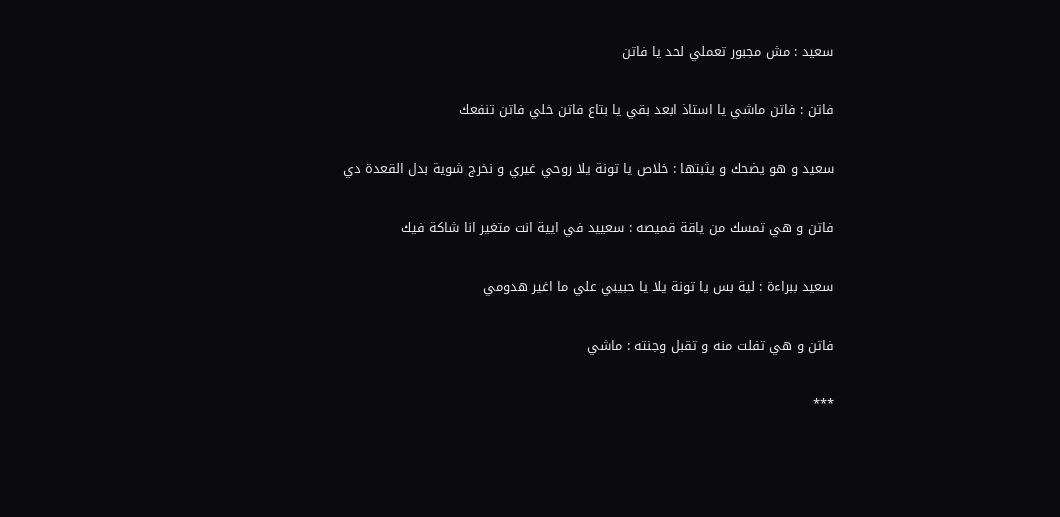سعيد : مش مجبور تعملي لحد يا فاتن

فاتن : فاتن ماشي يا استاذ ابعد بقي يا بتاع فاتن خلي فاتن تنفعك

سعيد و هو يضحك و يثبتها : خلاص يا تونة يلا روحي غيري و نخرج شوية بدل القعدة دي

فاتن و هي تمسك من ياقة قميصه : سعييد في ايية انت متغير انا شاكة فيك

سعيد ببراءة : لية بس يا تونة يلا يا حبيبي علي ما اغير هدومي

فاتن و هي تفلت منه و تقبل وجنته : ماشي

***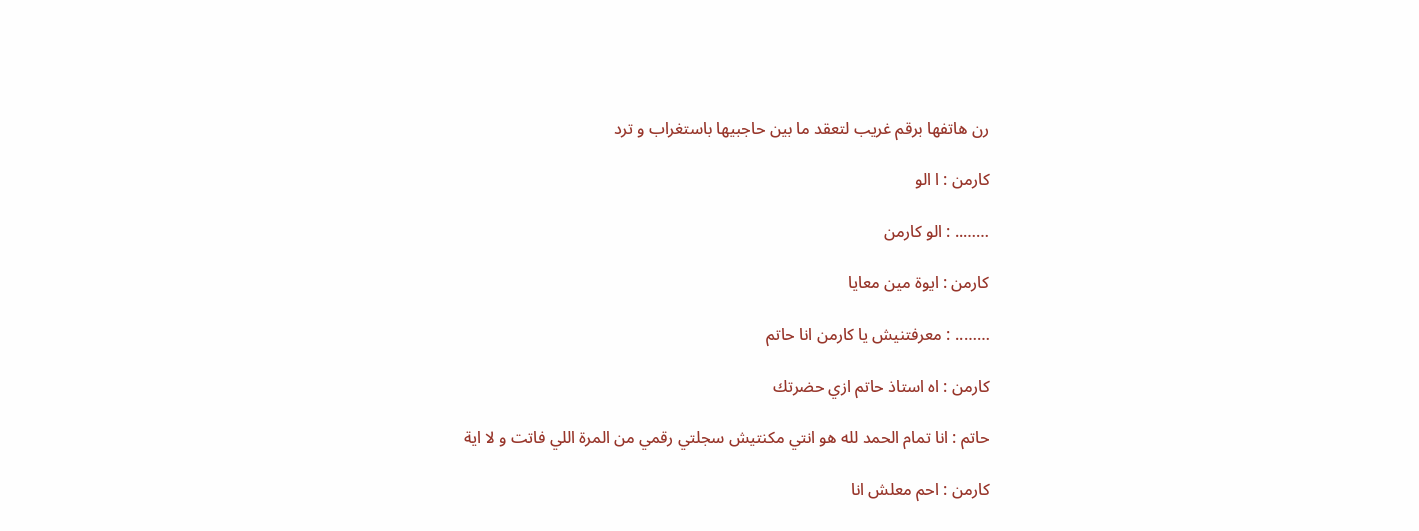رن هاتفها برقم غريب لتعقد ما بين حاجبيها باستغراب و ترد

كارمن : ا الو

…….. : الو كارمن

كارمن : ايوة مين معايا

…….. : معرفتنيش يا كارمن انا حاتم

كارمن : اه استاذ حاتم ازي حضرتك

حاتم : انا تمام الحمد لله هو انتي مكنتيش سجلتي رقمي من المرة اللي فاتت و لا اية

كارمن : احم معلش انا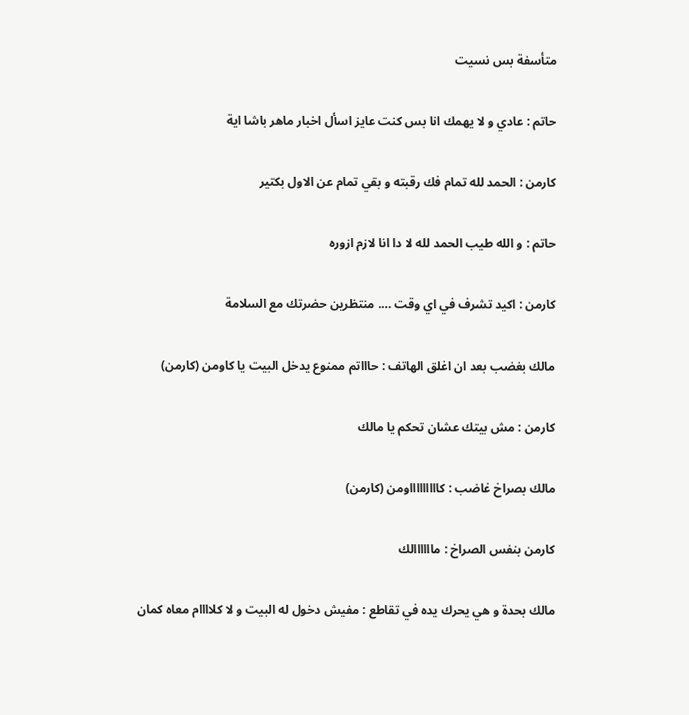متأسفة بس نسيت

حاتم : عادي و لا يهمك انا بس كنت عايز اسأل اخبار ماهر باشا اية

كارمن : الحمد لله تمام فك رقبته و بقي تمام عن الاول بكتير

حاتم : و الله طيب الحمد لله لا دا انا لازم ازوره

كارمن : اكيد تشرف في اي وقت …. منتظرين حضرتك مع السلامة

مالك بغضب بعد ان اغلق الهاتف : حاااتم ممنوع يدخل البيت يا كاومن (كارمن)

كارمن : مش بيتك عشان تحكم يا مالك

مالك بصراخ غاضب : كاااااااااومن (كارمن)

كارمن بنفس الصراخ : ماااااالك

مالك بحدة و هي يحرك يده في تقاطع : مفيش دخول له البيت و لا كلاااام معاه كمان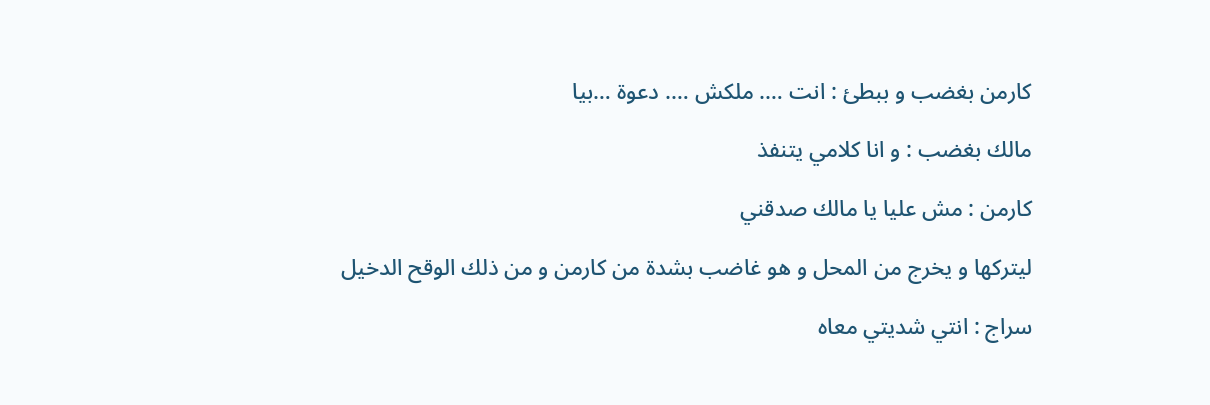كارمن بغضب و ببطئ : انت …. ملكش …. دعوة …بيا

مالك بغضب : و انا كلامي يتنفذ

كارمن : مش عليا يا مالك صدقني

ليتركها و يخرج من المحل و هو غاضب بشدة من كارمن و من ذلك الوقح الدخيل

سراج : انتي شديتي معاه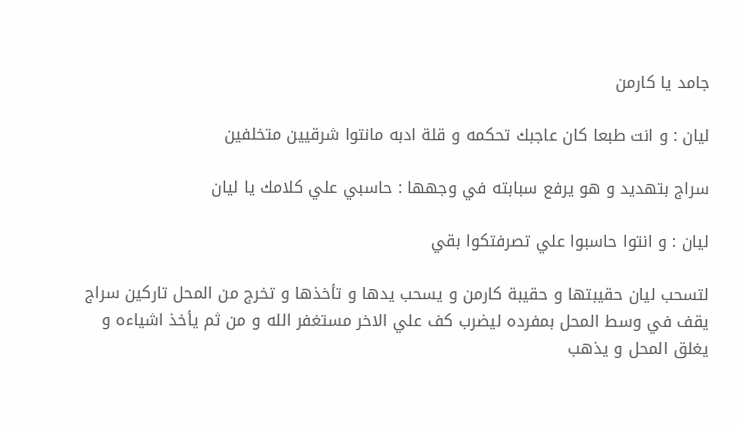جامد يا كارمن

ليان : و انت طبعا كان عاجبك تحكمه و قلة ادبه مانتوا شرقيين متخلفين

سراج بتهديد و هو يرفع سبابته في وجهها : حاسبي علي كلامك يا ليان

ليان : و انتوا حاسبوا علي تصرفتكوا بقي

لتسحب ليان حقيبتها و حقيبة كارمن و يسحب يدها و تأخذها و تخرج من المحل تاركين سراج يقف في وسط المحل بمفرده ليضرب كف علي الاخر مستغفر الله و من ثم يأخذ اشياءه و يغلق المحل و يذهب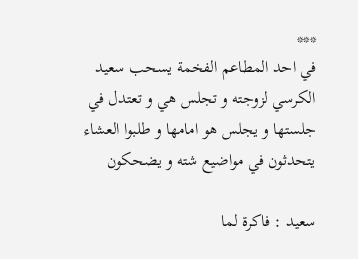***
في احد المطاعم الفخمة يسحب سعيد الكرسي لزوجته و تجلس هي و تعتدل في جلستها و يجلس هو امامها و طلبوا العشاء يتحدثون في مواضيع شته و يضحكون

سعيد : فاكرة لما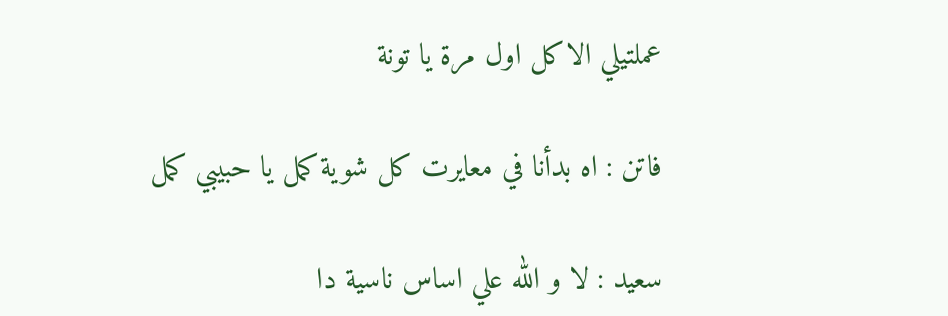عملتيلي الاكل اول مرة يا تونة

فاتن : اه بدأنا في معايرت كل شوية كمل يا حبيبي كمل

سعيد : لا و الله علي اساس ناسية دا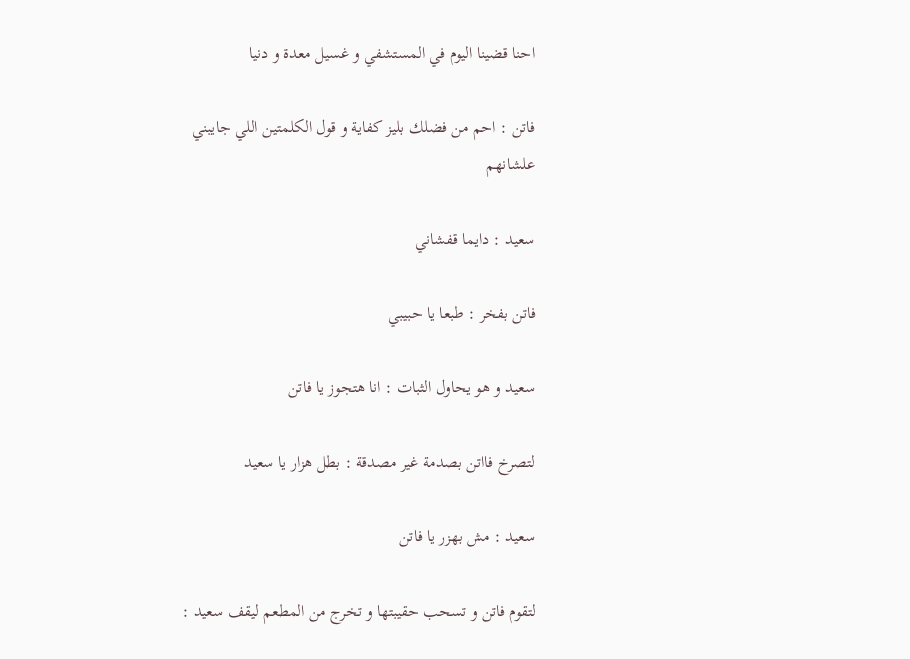احنا قضينا اليوم في المستشفي و غسيل معدة و دنيا

فاتن : احم من فضلك بليز كفاية و قول الكلمتين اللي جايبني علشانهم

سعيد : دايما قفشاني

فاتن بفخر : طبعا يا حبيبي

سعيد و هو يحاول الثبات : انا هتجوز يا فاتن

لتصرخ فااتن بصدمة غير مصدقة : بطل هزار يا سعيد

سعيد : مش بهزر يا فاتن

لتقوم فاتن و تسحب حقيبتها و تخرج من المطعم ليقف سعيد :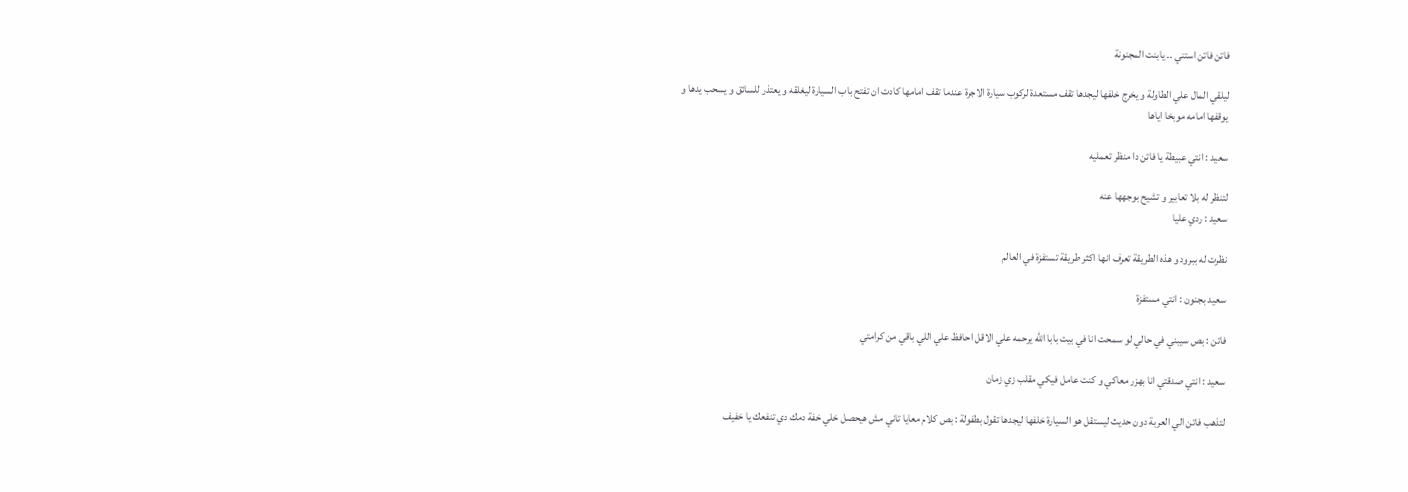فاتن فاتن استني .. يابنت المجنونة

ليلقي المال علي الطاولة و يخرج خلفها ليجدها تقف مستعدة لركوب سيارة الاجرة عندما تقف امامها كادت ان تفتح باب السيارة ليغلقه و يعتذر للسائق و يسحب يدها و يوقفها امامه موبخا اياها

سعيد : انتي عبيطة يا فاتن دا منظر تعمليه

لتنظر له بلا تعابير و تشيح بوجهها عنه
سعيد : ردي عليا

نظرت له ببرود و هذه الطريقة تعرف انها اكثر طريقة تستفزة في العالم

سعيد بجنون : انتي مستفزة

فاتن : بص سيبني في حالي لو سمحت انا في بيت بابا الله يرحمه علي الاقل احافظ علي اللي باقي من كرامتي

سعيد : انتي صدقتي انا بهزر معاكي و كنت عامل فيكي مقلب زي زمان

لتذهب فاتن الي العربة دون حديث ليستقل هو السيارة خلفها ليجدها تقول بطفولة : بص كلام معايا تاني مش هيحصل خلي خفة دمك دي تنفعك يا خفيف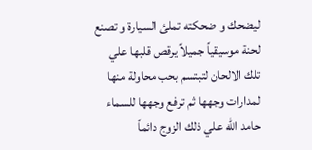ليضحك و ضحكته تملئ السيارة و تصنع لحنة موسيقياً جميلاً يرقص قلبها علي تلك الالحان لتبتسم بحب محاولة منها لمدارات وجهها ثم ترفع وجهها للسماء حامد الله علي ذلك الزوج دائماّ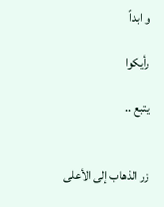و ابداً

رأيكوا

يتبع ..


زر الذهاب إلى الأعلى